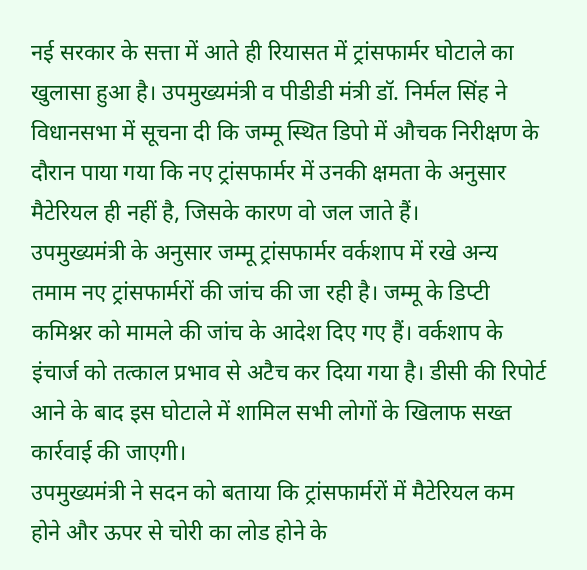नई सरकार के सत्ता में आते ही रियासत में ट्रांसफार्मर घोटाले का खुलासा हुआ है। उपमुख्यमंत्री व पीडीडी मंत्री डॉ. निर्मल सिंह ने विधानसभा में सूचना दी कि जम्मू स्थित डिपो में औचक निरीक्षण के दौरान पाया गया कि नए ट्रांसफार्मर में उनकी क्षमता के अनुसार मैटेरियल ही नहीं है, जिसके कारण वो जल जाते हैं।
उपमुख्यमंत्री के अनुसार जम्मू ट्रांसफार्मर वर्कशाप में रखे अन्य तमाम नए ट्रांसफार्मरों की जांच की जा रही है। जम्मू के डिप्टी कमिश्नर को मामले की जांच के आदेश दिए गए हैं। वर्कशाप के इंचार्ज को तत्काल प्रभाव से अटैच कर दिया गया है। डीसी की रिपोर्ट आने के बाद इस घोटाले में शामिल सभी लोगों के खिलाफ सख्त कार्रवाई की जाएगी।
उपमुख्यमंत्री ने सदन को बताया कि ट्रांसफार्मरों में मैटेरियल कम होने और ऊपर से चोरी का लोड होने के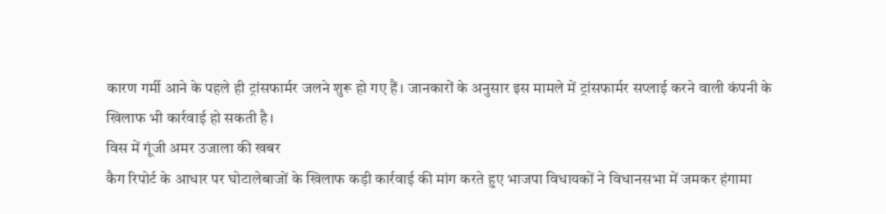कारण गर्मी आने के पहले ही ट्रांसफार्मर जलने शुरू हो गए हैं। जानकारों के अनुसार इस मामले में ट्रांसफार्मर सप्लाई करने वाली कंपनी के खिलाफ भी कार्रवाई हो सकती है।
विस में गूंजी अमर उजाला की खबर
कैग रिपोर्ट के आधार पर घोटालेबाजों के खिलाफ कड़ी कार्रवाई की मांग करते हुए भाजपा विधायकों ने विधानसभा में जमकर हंगामा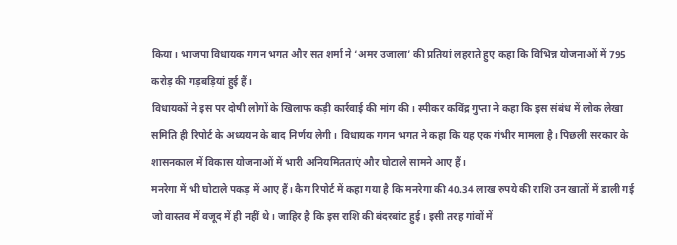किया। भाजपा विधायक गगन भगत और सत शर्मा ने ‘अमर उजाला’ की प्रतियां लहराते हुए कहा कि विभिन्न योजनाओं में 795 करोड़ की गड़बड़ियां हुई हैं।
विधायकों ने इस पर दोषी लोगों के खिलाफ कड़ी कार्रवाई की मांग की। स्पीकर कविंद्र गुप्ता ने कहा कि इस संबंध में लोक लेखा समिति ही रिपोर्ट के अध्ययन के बाद निर्णय लेगी। विधायक गगन भगत ने कहा कि यह एक गंभीर मामला है। पिछली सरकार के शासनकाल में विकास योजनाओं में भारी अनियमितताएं और घोटाले सामने आए हैं।
मनरेगा में भी घोटाले पकड़ में आए हैं। कैग रिपोर्ट में कहा गया है कि मनरेगा की 40.34 लाख रुपये की राशि उन खातों में डाली गई जो वास्तव में वजूद में ही नहीं थे। जाहिर है कि इस राशि की बंदरबांट हुई। इसी तरह गांवों में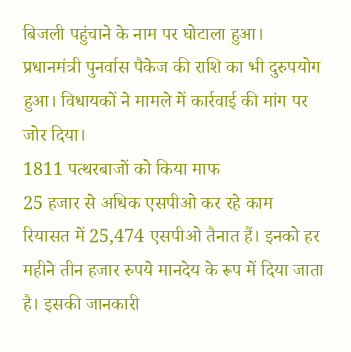बिजली पहुंचाने के नाम पर घोटाला हुआ। प्रधानमंत्री पुनर्वास पैकेज की राशि का भी दुरुपयोग हुआ। विधायकों ने मामले में कार्रवाई की मांग पर जोर दिया।
1811 पत्थरबाजों को किया माफ
25 हजार से अधिक एसपीओ कर रहे काम
रियासत में 25,474 एसपीओ तैनात हैं। इनको हर महीने तीन हजार रुपये मानदेय के रूप में दिया जाता है। इसकी जानकारी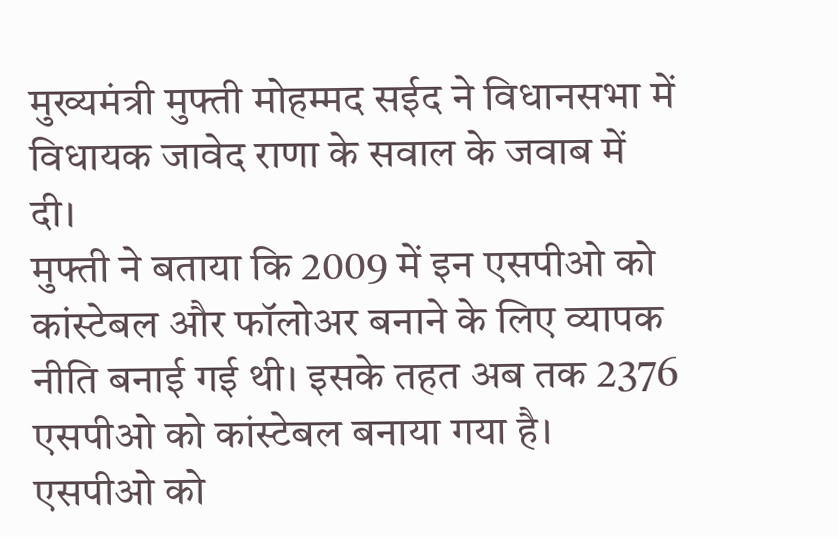मुख्यमंत्री मुफ्ती मोहम्मद सईद ने विधानसभा में विधायक जावेद राणा के सवाल के जवाब में दी।
मुफ्ती ने बताया कि 2009 में इन एसपीओ को कांस्टेबल और फॉलोअर बनाने के लिए व्यापक नीति बनाई गई थी। इसके तहत अब तक 2376 एसपीओ को कांस्टेबल बनाया गया है। एसपीओ को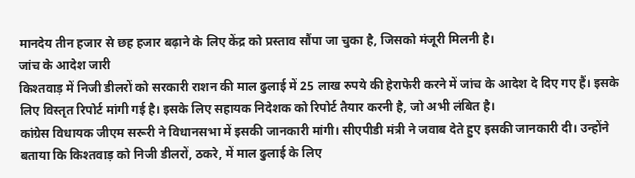मानदेय तीन हजार से छह हजार बढ़ाने के लिए केंद्र को प्रस्ताव सौंपा जा चुका है, जिसको मंजूरी मिलनी है।
जांच के आदेश जारी
किश्तवाड़ में निजी डीलरों को सरकारी राशन की माल ढुलाई में 25 लाख रुपये की हेराफेरी करने में जांच के आदेश दे दिए गए हैं। इसके लिए विस्तृत रिपोर्ट मांगी गई है। इसके लिए सहायक निदेशक को रिपोर्ट तैयार करनी है, जो अभी लंबित है।
कांग्रेस विधायक जीएम सरूरी ने विधानसभा में इसकी जानकारी मांगी। सीएपीडी मंत्री ने जवाब देते हुए इसकी जानकारी दी। उन्होंने बताया कि किश्तवाड़ को निजी डीलरों, ठकरे, में माल ढुलाई के लिए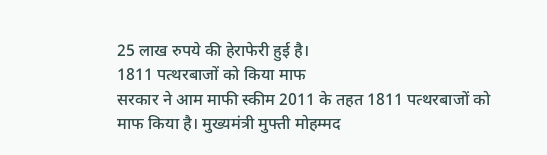25 लाख रुपये की हेराफेरी हुई है।
1811 पत्थरबाजों को किया माफ
सरकार ने आम माफी स्कीम 2011 के तहत 1811 पत्थरबाजों को माफ किया है। मुख्यमंत्री मुफ्ती मोहम्मद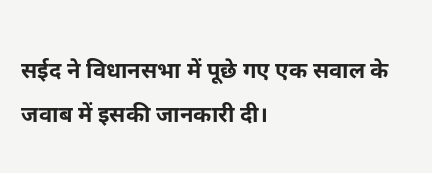सईद ने विधानसभा में पूछे गए एक सवाल के जवाब में इसकी जानकारी दी।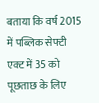बताया कि वर्ष 2015 में पब्लिक सेफ्टी एक्ट में 35 को पूछताछ के लिए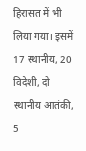हिरासत में भी लिया गया। इसमें 17 स्थानीय, 20 विदेशी, दो स्थानीय आतंकी, 5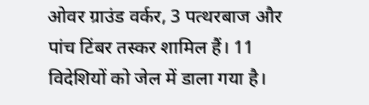ओवर ग्राउंड वर्कर, 3 पत्थरबाज और पांच टिंबर तस्कर शामिल हैं। 11 विदेशियों को जेल में डाला गया है।